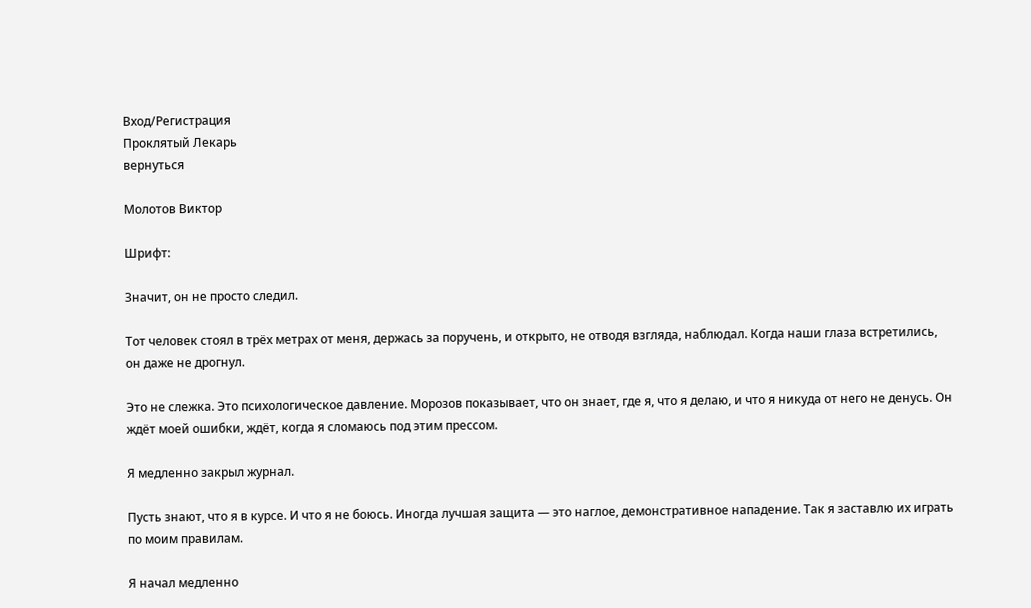Вход/Регистрация
Проклятый Лекарь
вернуться

Молотов Виктор

Шрифт:

Значит, он не просто следил.

Тот человек стоял в трёх метрах от меня, держась за поручень, и открыто, не отводя взгляда, наблюдал. Когда наши глаза встретились, он даже не дрогнул.

Это не слежка. Это психологическое давление. Морозов показывает, что он знает, где я, что я делаю, и что я никуда от него не денусь. Он ждёт моей ошибки, ждёт, когда я сломаюсь под этим прессом.

Я медленно закрыл журнал.

Пусть знают, что я в курсе. И что я не боюсь. Иногда лучшая защита — это наглое, демонстративное нападение. Так я заставлю их играть по моим правилам.

Я начал медленно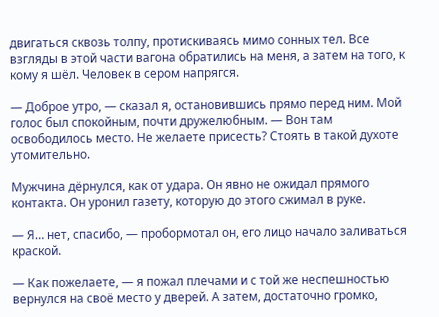двигаться сквозь толпу, протискиваясь мимо сонных тел. Все взгляды в этой части вагона обратились на меня, а затем на того, к кому я шёл. Человек в сером напрягся.

— Доброе утро, — сказал я, остановившись прямо перед ним. Мой голос был спокойным, почти дружелюбным. — Вон там освободилось место. Не желаете присесть? Стоять в такой духоте утомительно.

Мужчина дёрнулся, как от удара. Он явно не ожидал прямого контакта. Он уронил газету, которую до этого сжимал в руке.

— Я… нет, спасибо, — пробормотал он, его лицо начало заливаться краской.

— Как пожелаете, — я пожал плечами и с той же неспешностью вернулся на своё место у дверей. А затем, достаточно громко,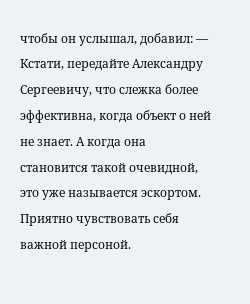чтобы он услышал, добавил: — Кстати, передайте Александру Сергеевичу, что слежка более эффективна, когда объект о ней не знает. А когда она становится такой очевидной, это уже называется эскортом. Приятно чувствовать себя важной персоной.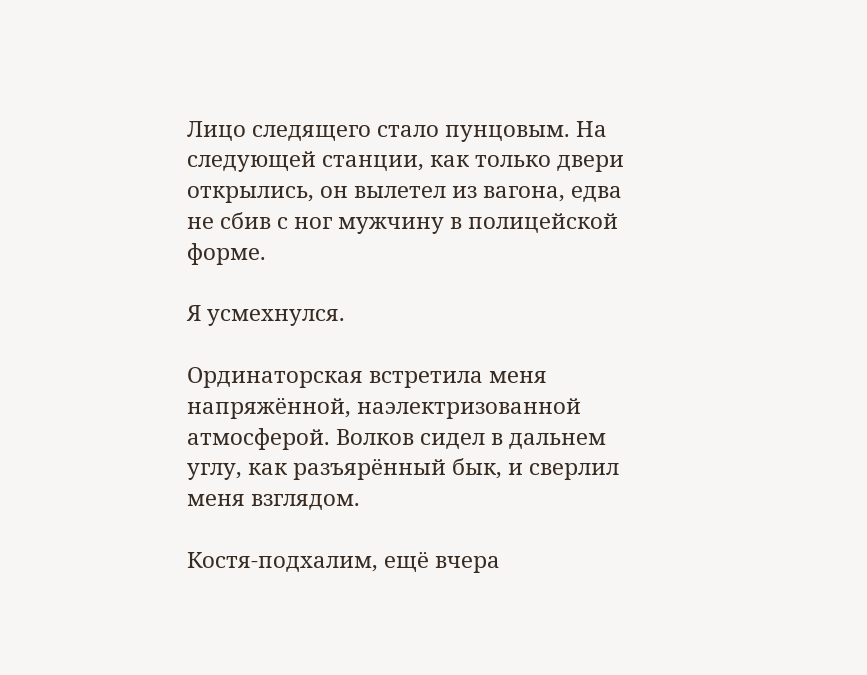Лицо следящего стало пунцовым. На следующей станции, как только двери открылись, он вылетел из вагона, едва не сбив с ног мужчину в полицейской форме.

Я усмехнулся.

Ординаторская встретила меня напряжённой, наэлектризованной атмосферой. Волков сидел в дальнем углу, как разъярённый бык, и сверлил меня взглядом.

Костя-подхалим, ещё вчера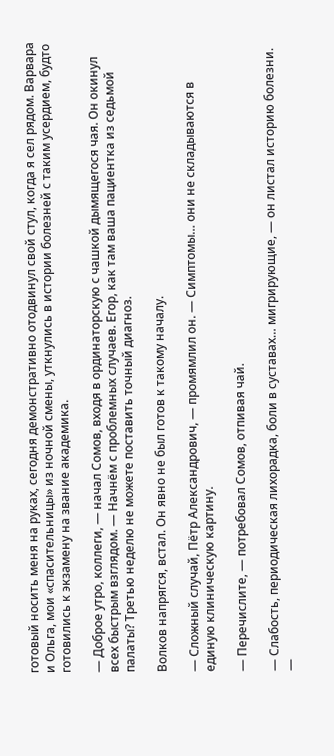готовый носить меня на руках, сегодня демонстративно отодвинул свой стул, когда я сел рядом. Варвара и Ольга, мои «спасительницы» из ночной смены, уткнулись в истории болезней с таким усердием, будто готовились к экзамену на звание академика.

— Доброе утро, коллеги, — начал Сомов, входя в ординаторскую с чашкой дымящегося чая. Он окинул всех быстрым взглядом. — Начнём с проблемных случаев. Егор, как там ваша пациентка из седьмой палаты? Третью неделю не можете поставить точный диагноз.

Волков напрягся, встал. Он явно не был готов к такому началу.

— Сложный случай, Пётр Александрович, — промямлил он. — Симптомы… они не складываются в единую клиническую картину.

— Перечислите, — потребовал Сомов, отпивая чай.

— Слабость, периодическая лихорадка, боли в суставах… мигрирующие, — он листал историю болезни. —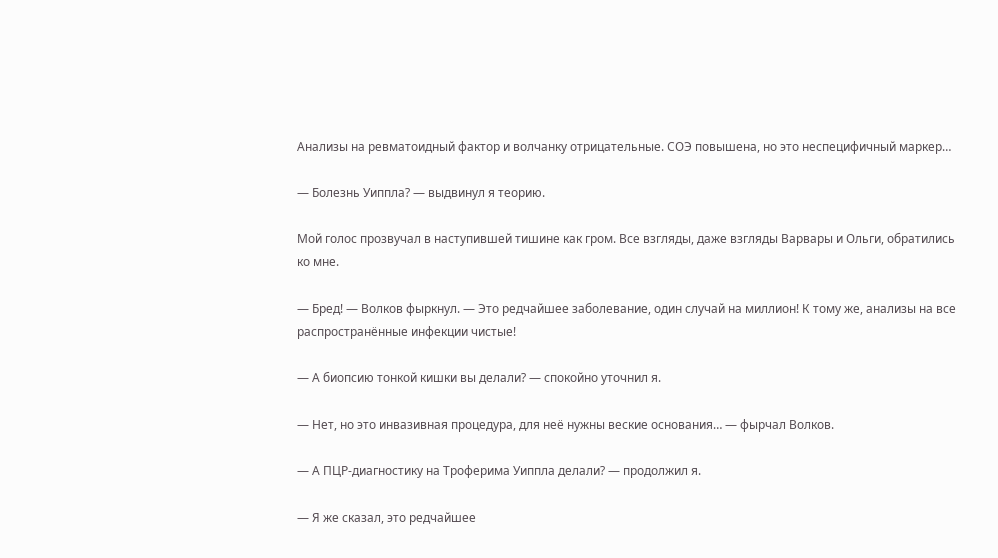Анализы на ревматоидный фактор и волчанку отрицательные. СОЭ повышена, но это неспецифичный маркер…

— Болезнь Уиппла? — выдвинул я теорию.

Мой голос прозвучал в наступившей тишине как гром. Все взгляды, даже взгляды Варвары и Ольги, обратились ко мне.

— Бред! — Волков фыркнул. — Это редчайшее заболевание, один случай на миллион! К тому же, анализы на все распространённые инфекции чистые!

— А биопсию тонкой кишки вы делали? — спокойно уточнил я.

— Нет, но это инвазивная процедура, для неё нужны веские основания… — фырчал Волков.

— А ПЦР-диагностику на Троферима Уиппла делали? — продолжил я.

— Я же сказал, это редчайшее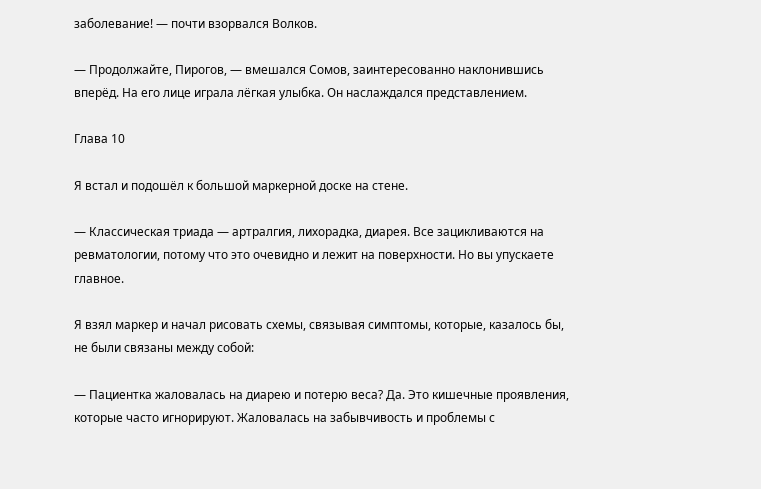заболевание! — почти взорвался Волков.

— Продолжайте, Пирогов, — вмешался Сомов, заинтересованно наклонившись вперёд. На его лице играла лёгкая улыбка. Он наслаждался представлением.

Глава 10

Я встал и подошёл к большой маркерной доске на стене.

— Классическая триада — артралгия, лихорадка, диарея. Все зацикливаются на ревматологии, потому что это очевидно и лежит на поверхности. Но вы упускаете главное.

Я взял маркер и начал рисовать схемы, связывая симптомы, которые, казалось бы, не были связаны между собой:

— Пациентка жаловалась на диарею и потерю веса? Да. Это кишечные проявления, которые часто игнорируют. Жаловалась на забывчивость и проблемы с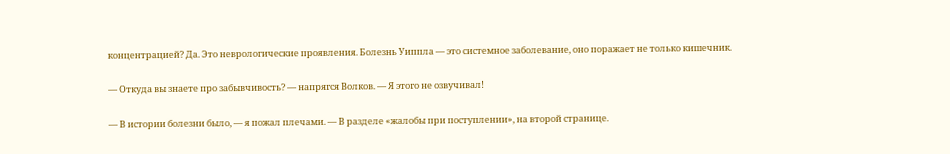концентрацией? Да. Это неврологические проявления. Болезнь Уиппла — это системное заболевание, оно поражает не только кишечник.

— Откуда вы знаете про забывчивость? — напрягся Волков. — Я этого не озвучивал!

— В истории болезни было, — я пожал плечами. — В разделе «жалобы при поступлении», на второй странице.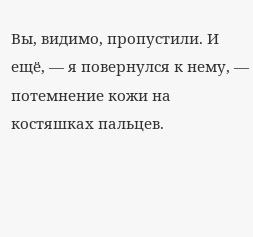Вы, видимо, пропустили. И ещё, — я повернулся к нему, — потемнение кожи на костяшках пальцев.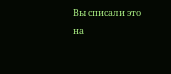Вы списали это на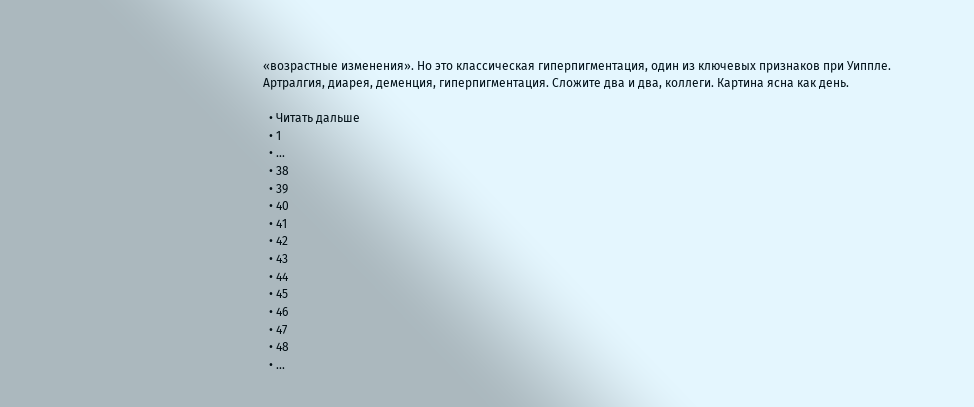«возрастные изменения». Но это классическая гиперпигментация, один из ключевых признаков при Уиппле. Артралгия, диарея, деменция, гиперпигментация. Сложите два и два, коллеги. Картина ясна как день.

  • Читать дальше
  • 1
  • ...
  • 38
  • 39
  • 40
  • 41
  • 42
  • 43
  • 44
  • 45
  • 46
  • 47
  • 48
  • ...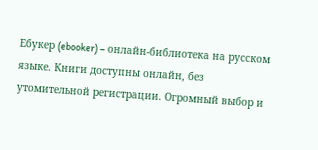Ебукер (ebooker) – онлайн-библиотека на русском языке. Книги доступны онлайн, без утомительной регистрации. Огромный выбор и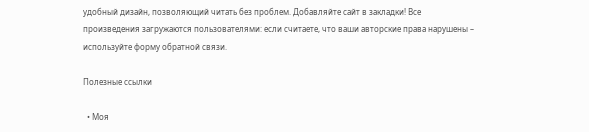удобный дизайн, позволяющий читать без проблем. Добавляйте сайт в закладки! Все произведения загружаются пользователями: если считаете, что ваши авторские права нарушены – используйте форму обратной связи.

Полезные ссылки

  • Моя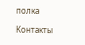полка

Контакты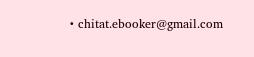• chitat.ebooker@gmail.com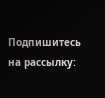Подпишитесь на рассылку: